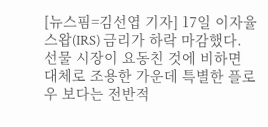[뉴스핌=김선엽 기자] 17일 이자율스왑(IRS) 금리가 하락 마감했다. 선물 시장이 요동친 것에 비하면 대체로 조용한 가운데 특별한 플로우 보다는 전반적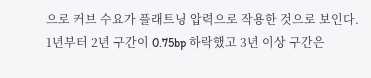으로 커브 수요가 플래트닝 압력으로 작용한 것으로 보인다.
1년부터 2년 구간이 0.75bp 하락했고 3년 이상 구간은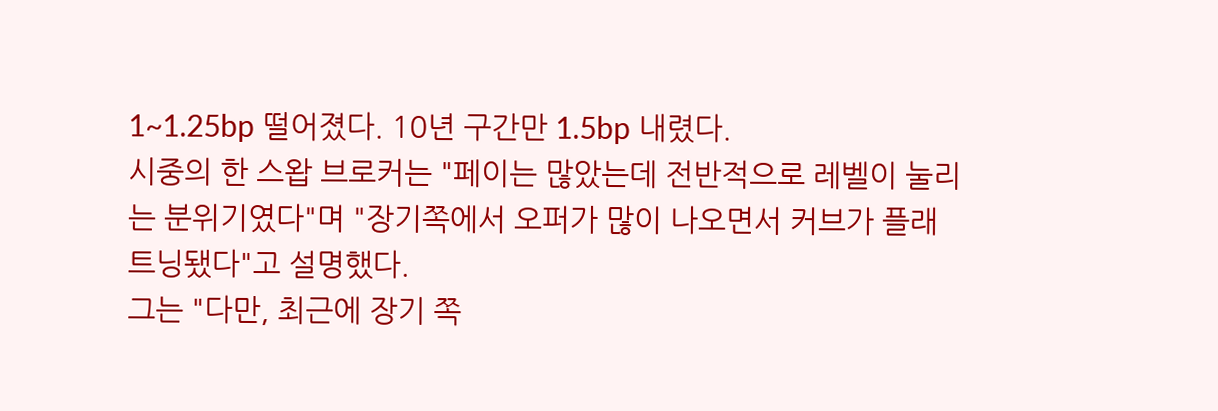1~1.25bp 떨어졌다. 10년 구간만 1.5bp 내렸다.
시중의 한 스왑 브로커는 "페이는 많았는데 전반적으로 레벨이 눌리는 분위기였다"며 "장기쪽에서 오퍼가 많이 나오면서 커브가 플래트닝됐다"고 설명했다.
그는 "다만, 최근에 장기 쪽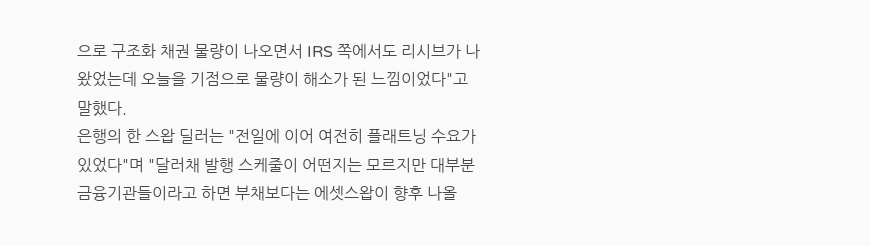으로 구조화 채권 물량이 나오면서 IRS 쪽에서도 리시브가 나왔었는데 오늘을 기점으로 물량이 해소가 된 느낌이었다"고 말했다.
은행의 한 스왑 딜러는 "전일에 이어 여전히 플래트닝 수요가 있었다"며 "달러채 발행 스케줄이 어떤지는 모르지만 대부분 금융기관들이라고 하면 부채보다는 에셋스왑이 향후 나올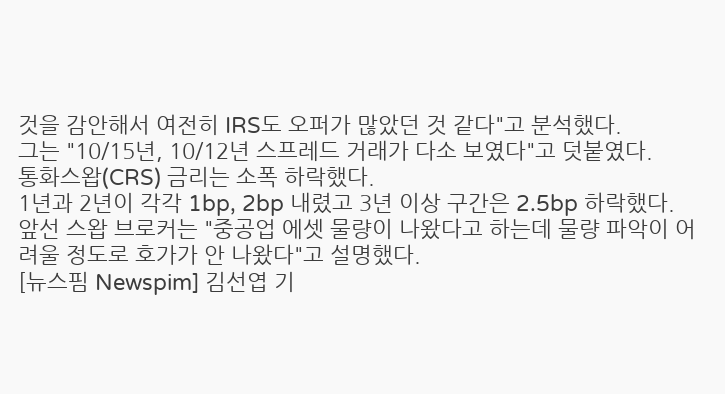것을 감안해서 여전히 IRS도 오퍼가 많았던 것 같다"고 분석했다.
그는 "10/15년, 10/12년 스프레드 거래가 다소 보였다"고 덧붙였다.
통화스왑(CRS) 금리는 소폭 하락했다.
1년과 2년이 각각 1bp, 2bp 내렸고 3년 이상 구간은 2.5bp 하락했다.
앞선 스왑 브로커는 "중공업 에셋 물량이 나왔다고 하는데 물량 파악이 어려울 정도로 호가가 안 나왔다"고 설명했다.
[뉴스핌 Newspim] 김선엽 기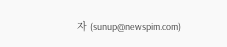자 (sunup@newspim.com)